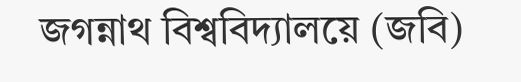জগন্নাথ বিশ্ববিদ্যালয়ে (জবি)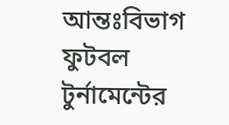আন্তঃবিভাগ ফুটবল টুর্নামেন্টের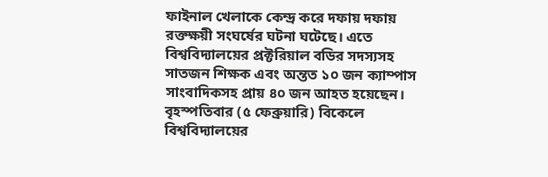ফাইনাল খেলাকে কেন্দ্র করে দফায় দফায় রক্তক্ষয়ী সংঘর্ষের ঘটনা ঘটেছে। এতে বিশ্ববিদ্যালয়ের প্রক্টরিয়াল বডির সদস্যসহ সাতজন শিক্ষক এবং অন্তত ১০ জন ক্যাম্পাস সাংবাদিকসহ প্রায় ৪০ জন আহত হয়েছেন। বৃহস্পতিবার (৫ ফেব্রুয়ারি) বিকেলে বিশ্ববিদ্যালয়ের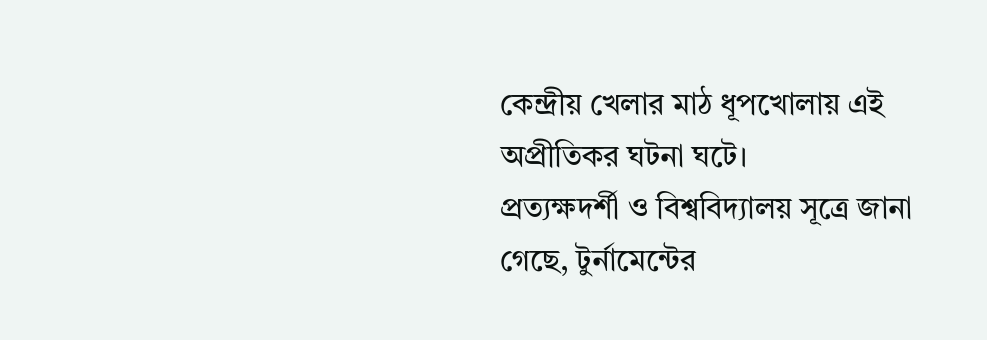কেন্দ্রীয় খেলার মাঠ ধূপখোলায় এই অপ্রীতিকর ঘটনা ঘটে।
প্রত্যক্ষদর্শী ও বিশ্ববিদ্যালয় সূত্রে জানা গেছে, টুর্নামেন্টের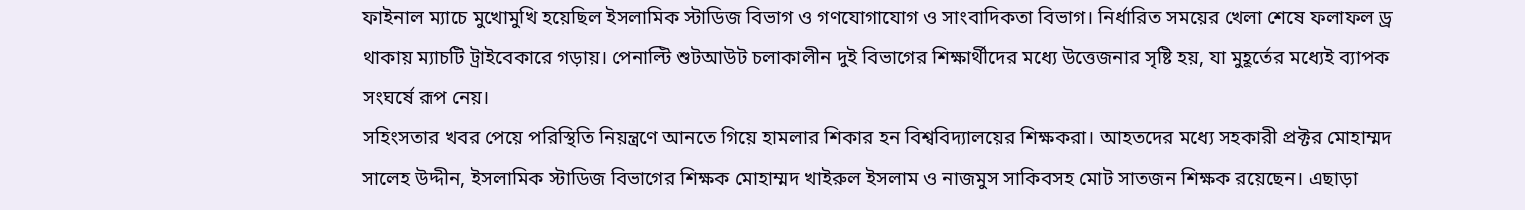ফাইনাল ম্যাচে মুখোমুখি হয়েছিল ইসলামিক স্টাডিজ বিভাগ ও গণযোগাযোগ ও সাংবাদিকতা বিভাগ। নির্ধারিত সময়ের খেলা শেষে ফলাফল ড্র থাকায় ম্যাচটি ট্রাইবেকারে গড়ায়। পেনাল্টি শুটআউট চলাকালীন দুই বিভাগের শিক্ষার্থীদের মধ্যে উত্তেজনার সৃষ্টি হয়, যা মুহূর্তের মধ্যেই ব্যাপক সংঘর্ষে রূপ নেয়।
সহিংসতার খবর পেয়ে পরিস্থিতি নিয়ন্ত্রণে আনতে গিয়ে হামলার শিকার হন বিশ্ববিদ্যালয়ের শিক্ষকরা। আহতদের মধ্যে সহকারী প্রক্টর মোহাম্মদ সালেহ উদ্দীন, ইসলামিক স্টাডিজ বিভাগের শিক্ষক মোহাম্মদ খাইরুল ইসলাম ও নাজমুস সাকিবসহ মোট সাতজন শিক্ষক রয়েছেন। এছাড়া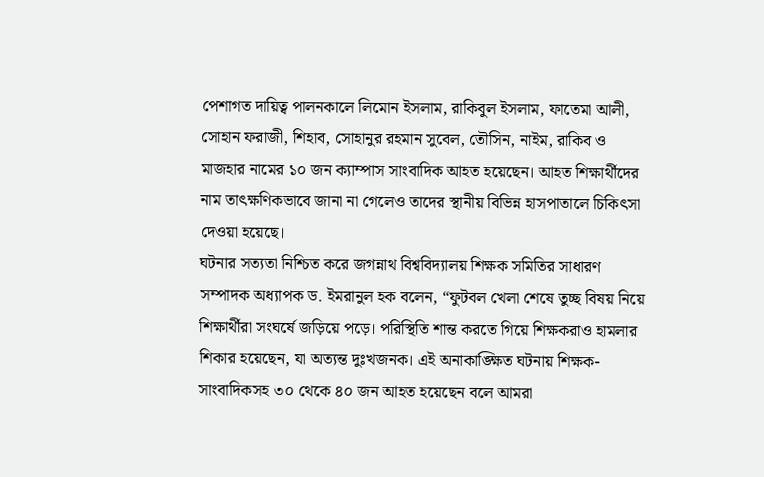পেশাগত দায়িত্ব পালনকালে লিমোন ইসলাম, রাকিবুল ইসলাম, ফাতেমা আলী, সোহান ফরাজী, শিহাব, সোহানুর রহমান সুবেল, তৌসিন, নাইম, রাকিব ও মাজহার নামের ১০ জন ক্যাম্পাস সাংবাদিক আহত হয়েছেন। আহত শিক্ষার্থীদের নাম তাৎক্ষণিকভাবে জানা না গেলেও তাদের স্থানীয় বিভিন্ন হাসপাতালে চিকিৎসা দেওয়া হয়েছে।
ঘটনার সত্যতা নিশ্চিত করে জগন্নাথ বিশ্ববিদ্যালয় শিক্ষক সমিতির সাধারণ সম্পাদক অধ্যাপক ড. ইমরানুল হক বলেন, “ফুটবল খেলা শেষে তুচ্ছ বিষয় নিয়ে শিক্ষার্থীরা সংঘর্ষে জড়িয়ে পড়ে। পরিস্থিতি শান্ত করতে গিয়ে শিক্ষকরাও হামলার শিকার হয়েছেন, যা অত্যন্ত দুঃখজনক। এই অনাকাঙ্ক্ষিত ঘটনায় শিক্ষক-সাংবাদিকসহ ৩০ থেকে ৪০ জন আহত হয়েছেন বলে আমরা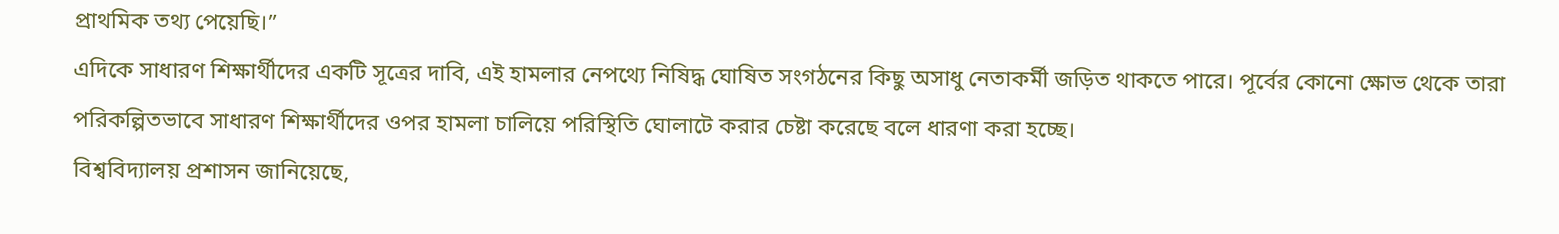প্রাথমিক তথ্য পেয়েছি।”
এদিকে সাধারণ শিক্ষার্থীদের একটি সূত্রের দাবি, এই হামলার নেপথ্যে নিষিদ্ধ ঘোষিত সংগঠনের কিছু অসাধু নেতাকর্মী জড়িত থাকতে পারে। পূর্বের কোনো ক্ষোভ থেকে তারা পরিকল্পিতভাবে সাধারণ শিক্ষার্থীদের ওপর হামলা চালিয়ে পরিস্থিতি ঘোলাটে করার চেষ্টা করেছে বলে ধারণা করা হচ্ছে।
বিশ্ববিদ্যালয় প্রশাসন জানিয়েছে,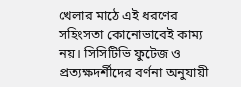খেলার মাঠে এই ধরণের সহিংসতা কোনোভাবেই কাম্য নয়। সিসিটিভি ফুটেজ ও প্রত্যক্ষদর্শীদের বর্ণনা অনুযায়ী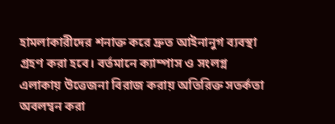হামলাকারীদের শনাক্ত করে দ্রুত আইনানুগ ব্যবস্থা গ্রহণ করা হবে। বর্তমানে ক্যাম্পাস ও সংলগ্ন এলাকায় উত্তেজনা বিরাজ করায় অতিরিক্ত সতর্কতা অবলম্বন করা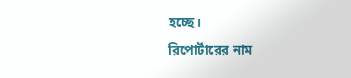হচ্ছে।
রিপোর্টারের নাম